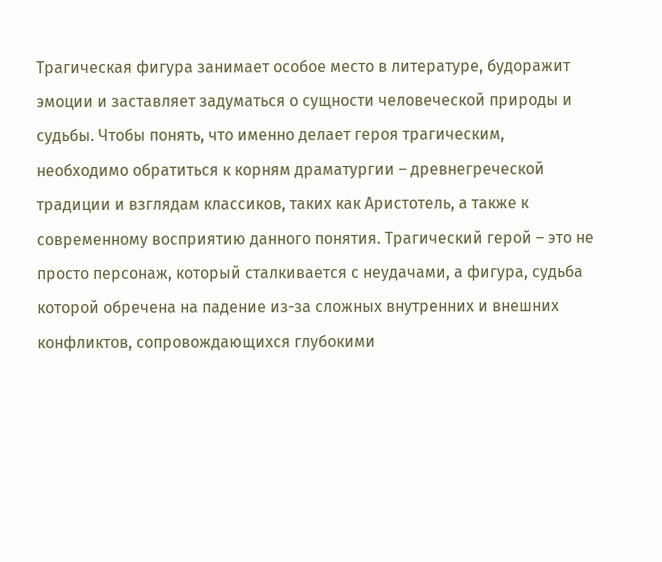Трагическая фигура занимает особое место в литературе, будоражит эмоции и заставляет задуматься о сущности человеческой природы и судьбы. Чтобы понять, что именно делает героя трагическим, необходимо обратиться к корням драматургии – древнегреческой традиции и взглядам классиков, таких как Аристотель, а также к современному восприятию данного понятия. Трагический герой – это не просто персонаж, который сталкивается с неудачами, а фигура, судьба которой обречена на падение из-за сложных внутренних и внешних конфликтов, сопровождающихся глубокими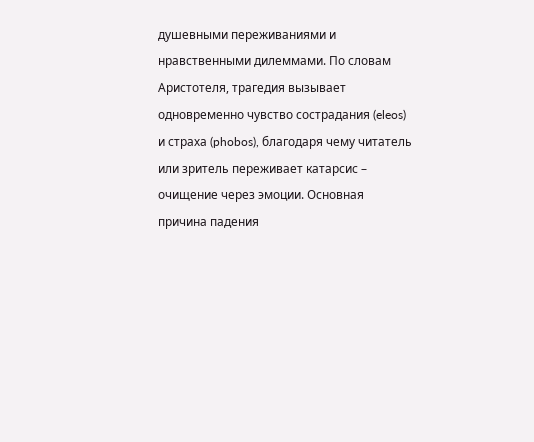душевными переживаниями и нравственными дилеммами. По словам Аристотеля, трагедия вызывает одновременно чувство сострадания (eleos) и страха (phobos), благодаря чему читатель или зритель переживает катарсис – очищение через эмоции. Основная причина падения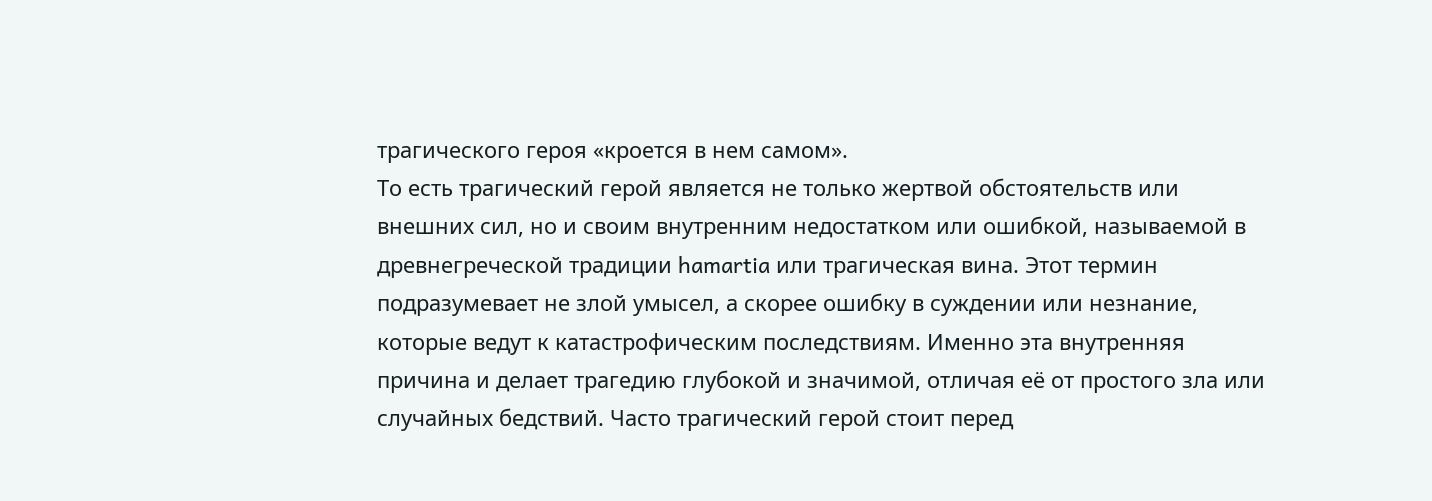трагического героя «кроется в нем самом».
То есть трагический герой является не только жертвой обстоятельств или внешних сил, но и своим внутренним недостатком или ошибкой, называемой в древнегреческой традиции hamartia или трагическая вина. Этот термин подразумевает не злой умысел, а скорее ошибку в суждении или незнание, которые ведут к катастрофическим последствиям. Именно эта внутренняя причина и делает трагедию глубокой и значимой, отличая её от простого зла или случайных бедствий. Часто трагический герой стоит перед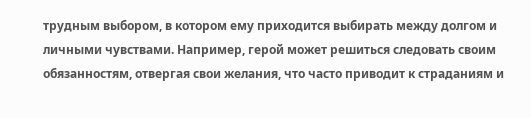трудным выбором, в котором ему приходится выбирать между долгом и личными чувствами. Например, герой может решиться следовать своим обязанностям, отвергая свои желания, что часто приводит к страданиям и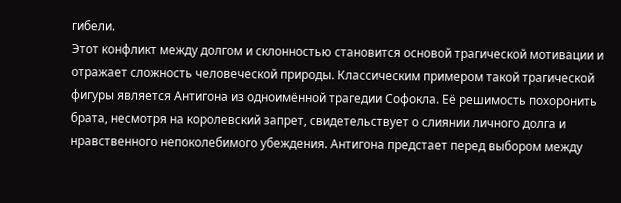гибели.
Этот конфликт между долгом и склонностью становится основой трагической мотивации и отражает сложность человеческой природы. Классическим примером такой трагической фигуры является Антигона из одноимённой трагедии Софокла. Её решимость похоронить брата, несмотря на королевский запрет, свидетельствует о слиянии личного долга и нравственного непоколебимого убеждения. Антигона предстает перед выбором между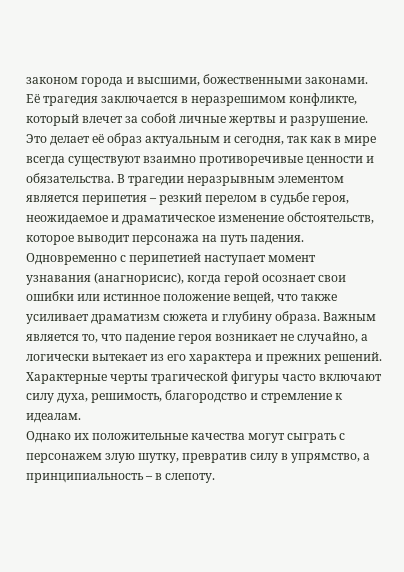законом города и высшими, божественными законами. Её трагедия заключается в неразрешимом конфликте, который влечет за собой личные жертвы и разрушение.
Это делает её образ актуальным и сегодня, так как в мире всегда существуют взаимно противоречивые ценности и обязательства. В трагедии неразрывным элементом является перипетия – резкий перелом в судьбе героя, неожидаемое и драматическое изменение обстоятельств, которое выводит персонажа на путь падения. Одновременно с перипетией наступает момент узнавания (анагнорисис), когда герой осознает свои ошибки или истинное положение вещей, что также усиливает драматизм сюжета и глубину образа. Важным является то, что падение героя возникает не случайно, а логически вытекает из его характера и прежних решений. Характерные черты трагической фигуры часто включают силу духа, решимость, благородство и стремление к идеалам.
Однако их положительные качества могут сыграть с персонажем злую шутку, превратив силу в упрямство, а принципиальность – в слепоту.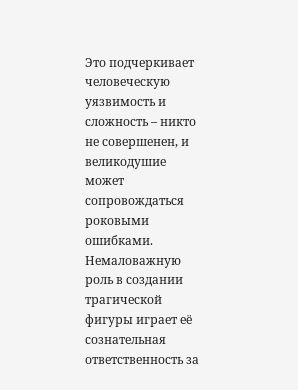Это подчеркивает человеческую уязвимость и сложность – никто не совершенен, и великодушие может сопровождаться роковыми ошибками. Немаловажную роль в создании трагической фигуры играет её сознательная ответственность за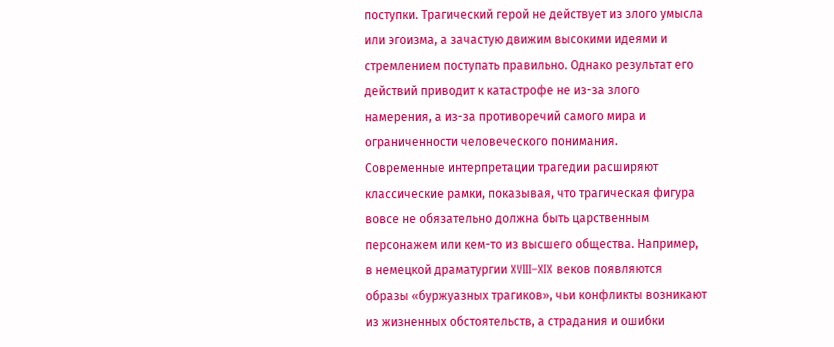поступки. Трагический герой не действует из злого умысла или эгоизма, а зачастую движим высокими идеями и стремлением поступать правильно. Однако результат его действий приводит к катастрофе не из-за злого намерения, а из-за противоречий самого мира и ограниченности человеческого понимания.
Современные интерпретации трагедии расширяют классические рамки, показывая, что трагическая фигура вовсе не обязательно должна быть царственным персонажем или кем-то из высшего общества. Например, в немецкой драматургии XVIII–XIX веков появляются образы «буржуазных трагиков», чьи конфликты возникают из жизненных обстоятельств, а страдания и ошибки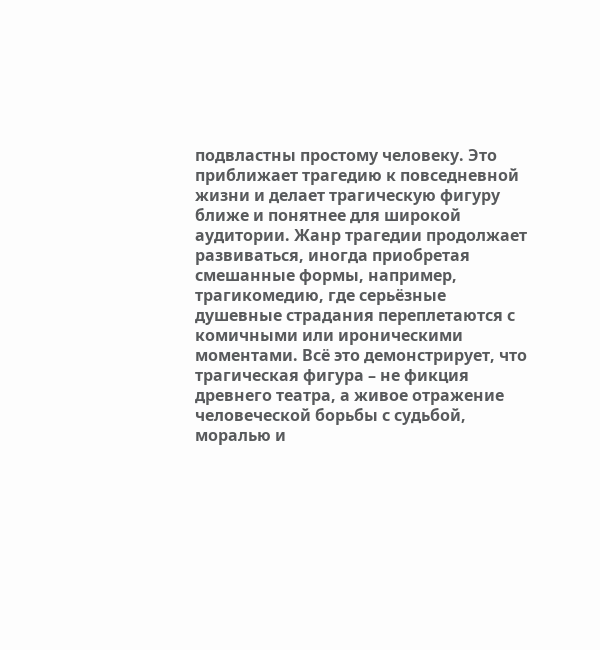подвластны простому человеку. Это приближает трагедию к повседневной жизни и делает трагическую фигуру ближе и понятнее для широкой аудитории. Жанр трагедии продолжает развиваться, иногда приобретая смешанные формы, например, трагикомедию, где серьёзные душевные страдания переплетаются с комичными или ироническими моментами. Всё это демонстрирует, что трагическая фигура – не фикция древнего театра, а живое отражение человеческой борьбы с судьбой, моралью и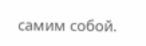самим собой.